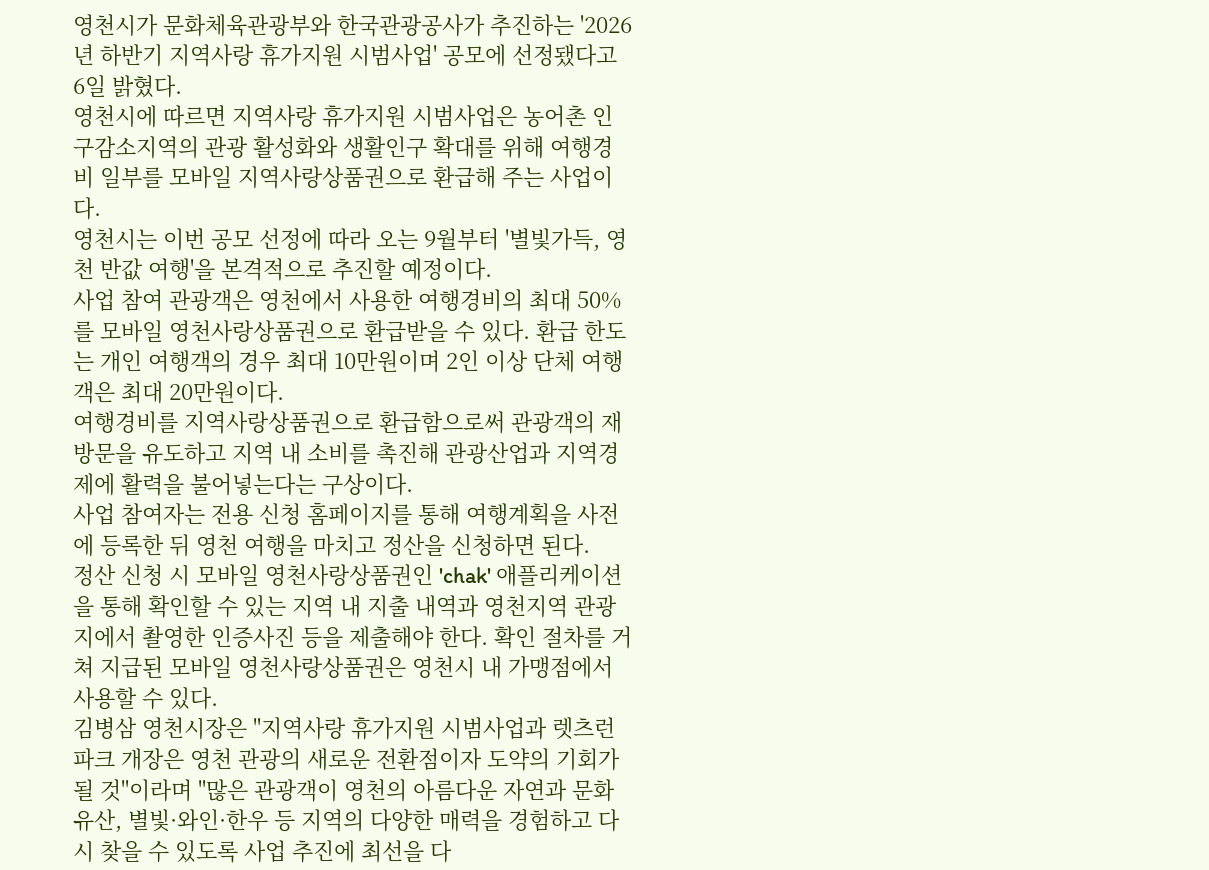영천시가 문화체육관광부와 한국관광공사가 추진하는 '2026년 하반기 지역사랑 휴가지원 시범사업' 공모에 선정됐다고 6일 밝혔다.
영천시에 따르면 지역사랑 휴가지원 시범사업은 농어촌 인구감소지역의 관광 활성화와 생활인구 확대를 위해 여행경비 일부를 모바일 지역사랑상품권으로 환급해 주는 사업이다.
영천시는 이번 공모 선정에 따라 오는 9월부터 '별빛가득, 영천 반값 여행'을 본격적으로 추진할 예정이다.
사업 참여 관광객은 영천에서 사용한 여행경비의 최대 50%를 모바일 영천사랑상품권으로 환급받을 수 있다. 환급 한도는 개인 여행객의 경우 최대 10만원이며 2인 이상 단체 여행객은 최대 20만원이다.
여행경비를 지역사랑상품권으로 환급함으로써 관광객의 재방문을 유도하고 지역 내 소비를 촉진해 관광산업과 지역경제에 활력을 불어넣는다는 구상이다.
사업 참여자는 전용 신청 홈페이지를 통해 여행계획을 사전에 등록한 뒤 영천 여행을 마치고 정산을 신청하면 된다.
정산 신청 시 모바일 영천사랑상품권인 'chak' 애플리케이션을 통해 확인할 수 있는 지역 내 지출 내역과 영천지역 관광지에서 촬영한 인증사진 등을 제출해야 한다. 확인 절차를 거쳐 지급된 모바일 영천사랑상품권은 영천시 내 가맹점에서 사용할 수 있다.
김병삼 영천시장은 "지역사랑 휴가지원 시범사업과 렛츠런파크 개장은 영천 관광의 새로운 전환점이자 도약의 기회가 될 것"이라며 "많은 관광객이 영천의 아름다운 자연과 문화유산, 별빛·와인·한우 등 지역의 다양한 매력을 경험하고 다시 찾을 수 있도록 사업 추진에 최선을 다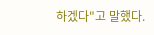하겠다"고 말했다.